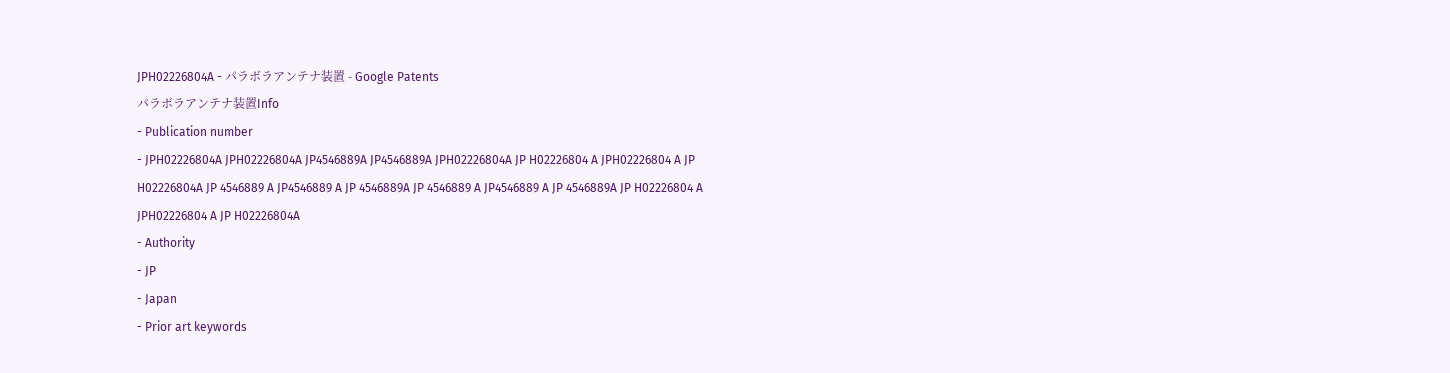JPH02226804A - パラボラアンテナ装置 - Google Patents
パラボラアンテナ装置Info
- Publication number
- JPH02226804A JPH02226804A JP4546889A JP4546889A JPH02226804A JP H02226804 A JPH02226804 A JP H02226804A JP 4546889 A JP4546889 A JP 4546889A JP 4546889 A JP4546889 A JP 4546889A JP H02226804 A JPH02226804 A JP H02226804A
- Authority
- JP
- Japan
- Prior art keywords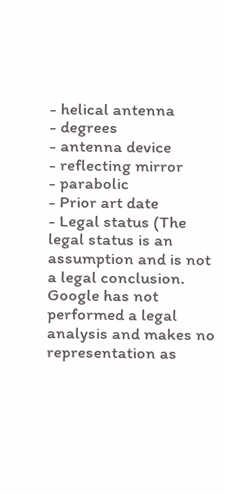- helical antenna
- degrees
- antenna device
- reflecting mirror
- parabolic
- Prior art date
- Legal status (The legal status is an assumption and is not a legal conclusion. Google has not performed a legal analysis and makes no representation as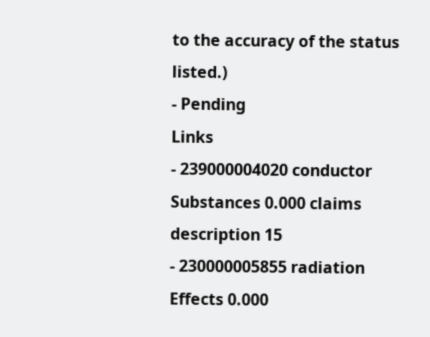to the accuracy of the status listed.)
- Pending
Links
- 239000004020 conductor Substances 0.000 claims description 15
- 230000005855 radiation Effects 0.000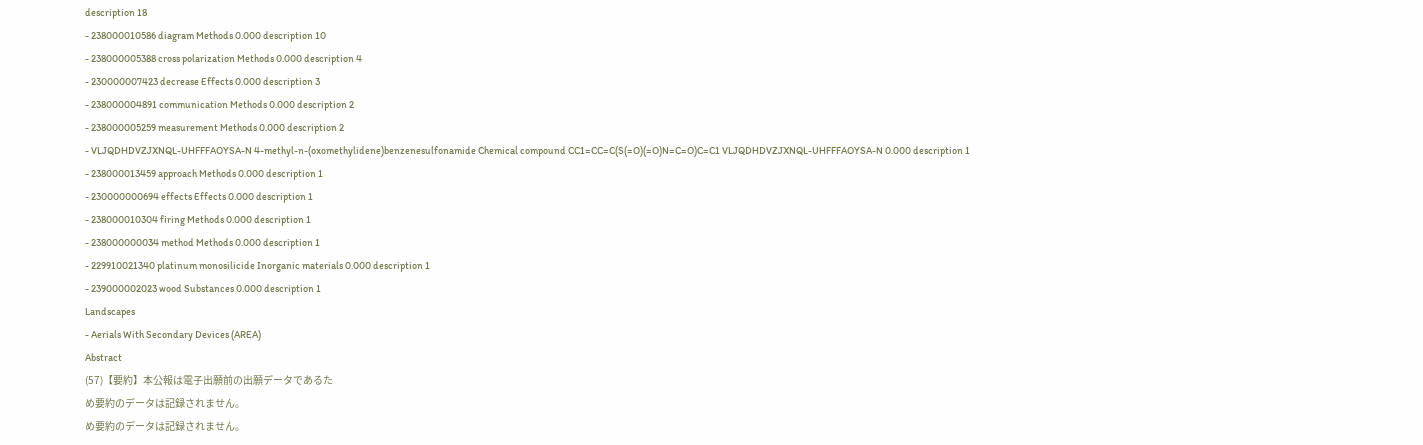description 18
- 238000010586 diagram Methods 0.000 description 10
- 238000005388 cross polarization Methods 0.000 description 4
- 230000007423 decrease Effects 0.000 description 3
- 238000004891 communication Methods 0.000 description 2
- 238000005259 measurement Methods 0.000 description 2
- VLJQDHDVZJXNQL-UHFFFAOYSA-N 4-methyl-n-(oxomethylidene)benzenesulfonamide Chemical compound CC1=CC=C(S(=O)(=O)N=C=O)C=C1 VLJQDHDVZJXNQL-UHFFFAOYSA-N 0.000 description 1
- 238000013459 approach Methods 0.000 description 1
- 230000000694 effects Effects 0.000 description 1
- 238000010304 firing Methods 0.000 description 1
- 238000000034 method Methods 0.000 description 1
- 229910021340 platinum monosilicide Inorganic materials 0.000 description 1
- 239000002023 wood Substances 0.000 description 1
Landscapes
- Aerials With Secondary Devices (AREA)
Abstract
(57)【要約】本公報は電子出願前の出願データであるた
め要約のデータは記録されません。
め要約のデータは記録されません。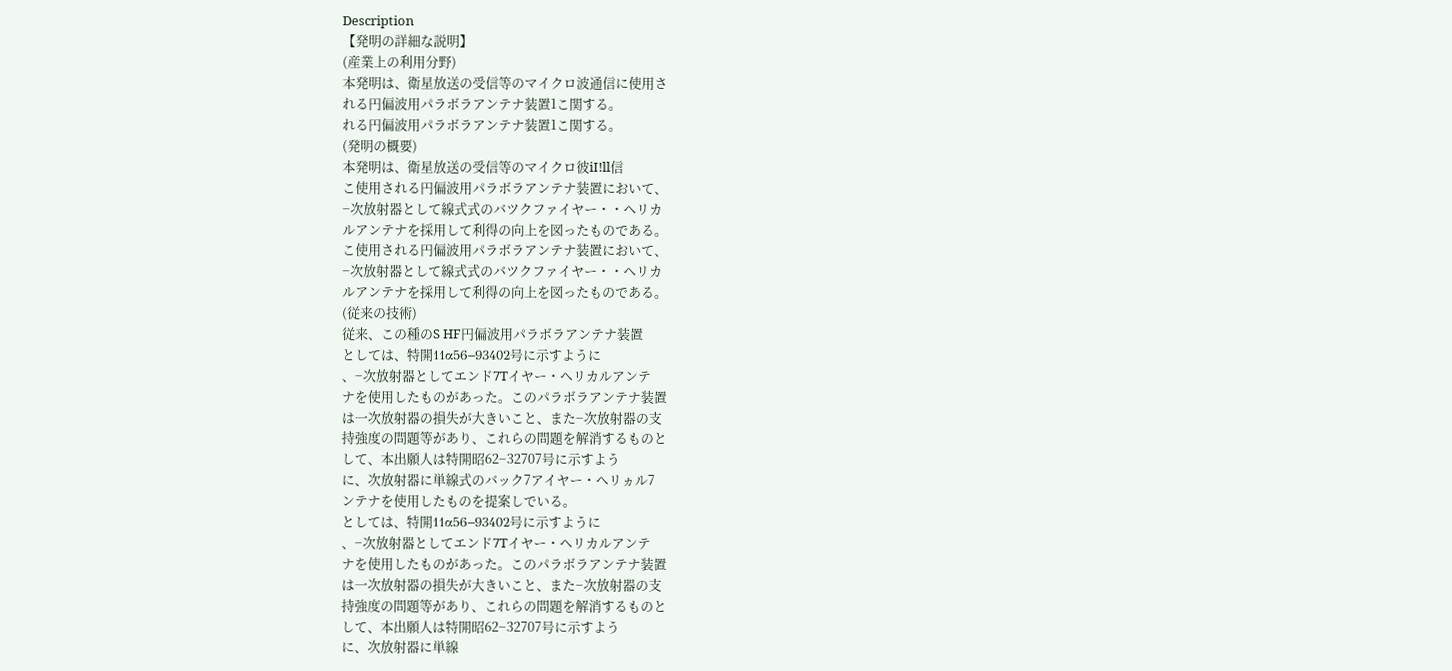Description
【発明の詳細な説明】
(産業上の利用分野)
本発明は、衛星放送の受信等のマイクロ波通信に使用さ
れる円偏波用パラボラアンテナ装置1こ関する。
れる円偏波用パラボラアンテナ装置1こ関する。
(発明の概要)
本発明は、衛星放送の受信等のマイクロ彼iI!ll信
こ使用される円偏波用パラボラアンテナ装置において、
−次放射器として線式式のバツクファイヤー・・ヘリカ
ルアンテナを採用して利得の向上を図ったものである。
こ使用される円偏波用パラボラアンテナ装置において、
−次放射器として線式式のバツクファイヤー・・ヘリカ
ルアンテナを採用して利得の向上を図ったものである。
(従来の技術)
従来、この種のS HF円偏波用パラボラアンテナ装置
としては、特開11α56−93402号に示すように
、−次放射器としてエンド7Tイヤー・ヘリカルアンテ
ナを使用したものがあった。このパラボラアンテナ装置
は一次放射器の損失が大きいこと、また−次放射器の支
持強度の問題等があり、これらの問題を解消するものと
して、本出願人は特開昭62−32707号に示すよう
に、次放射器に単線式のバック7アイヤー・ヘリヵル7
ンテナを使用したものを提案しでいる。
としては、特開11α56−93402号に示すように
、−次放射器としてエンド7Tイヤー・ヘリカルアンテ
ナを使用したものがあった。このパラボラアンテナ装置
は一次放射器の損失が大きいこと、また−次放射器の支
持強度の問題等があり、これらの問題を解消するものと
して、本出願人は特開昭62−32707号に示すよう
に、次放射器に単線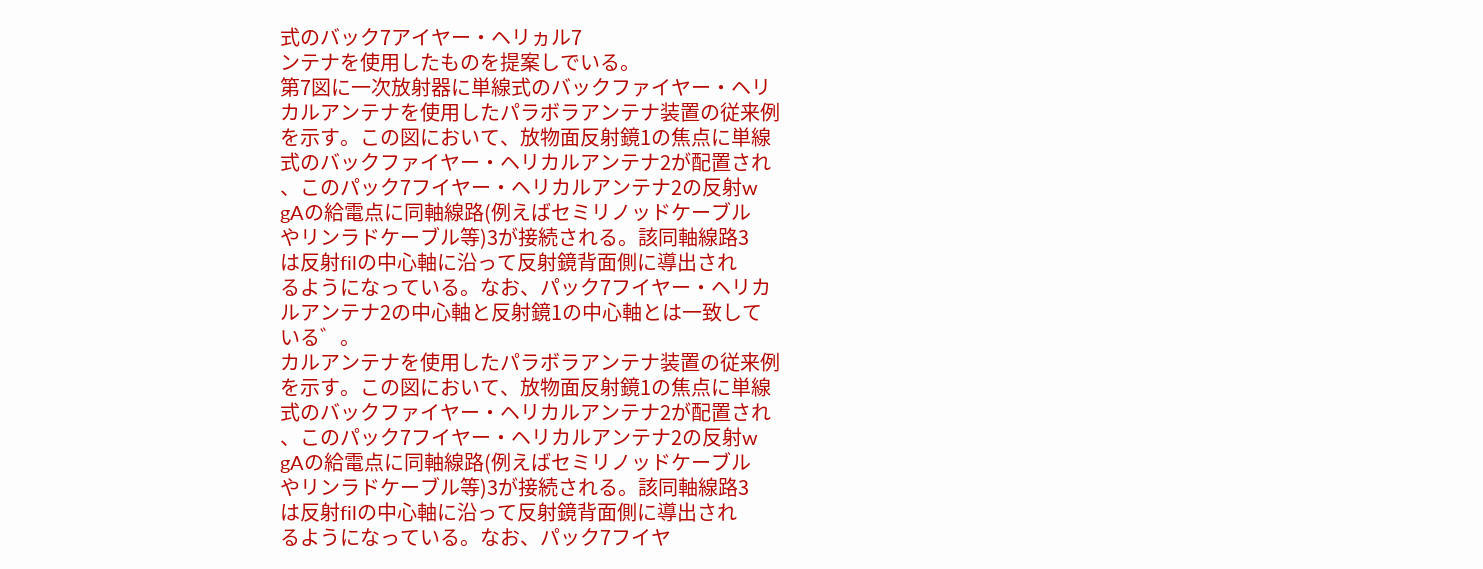式のバック7アイヤー・ヘリヵル7
ンテナを使用したものを提案しでいる。
第7図に一次放射器に単線式のバックファイヤー・ヘリ
カルアンテナを使用したパラボラアンテナ装置の従来例
を示す。この図において、放物面反射鏡1の焦点に単線
式のバックファイヤー・ヘリカルアンテナ2が配置され
、このパック7フイヤー・ヘリカルアンテナ2の反射w
gAの給電点に同軸線路(例えばセミリノッドケーブル
やリンラドケーブル等)3が接続される。該同軸線路3
は反射filの中心軸に沿って反射鏡背面側に導出され
るようになっている。なお、パック7フイヤー・ヘリカ
ルアンテナ2の中心軸と反射鏡1の中心軸とは一致して
いる゛。
カルアンテナを使用したパラボラアンテナ装置の従来例
を示す。この図において、放物面反射鏡1の焦点に単線
式のバックファイヤー・ヘリカルアンテナ2が配置され
、このパック7フイヤー・ヘリカルアンテナ2の反射w
gAの給電点に同軸線路(例えばセミリノッドケーブル
やリンラドケーブル等)3が接続される。該同軸線路3
は反射filの中心軸に沿って反射鏡背面側に導出され
るようになっている。なお、パック7フイヤ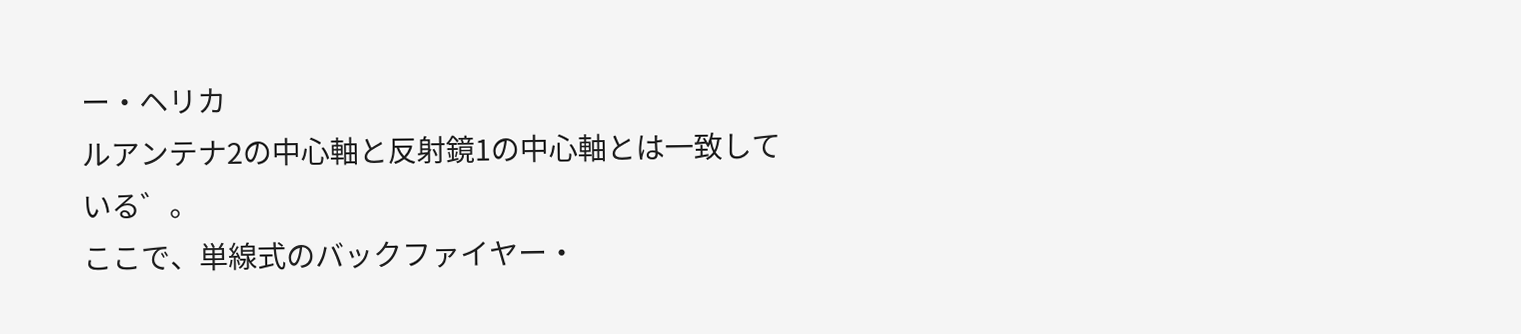ー・ヘリカ
ルアンテナ2の中心軸と反射鏡1の中心軸とは一致して
いる゛。
ここで、単線式のバックファイヤー・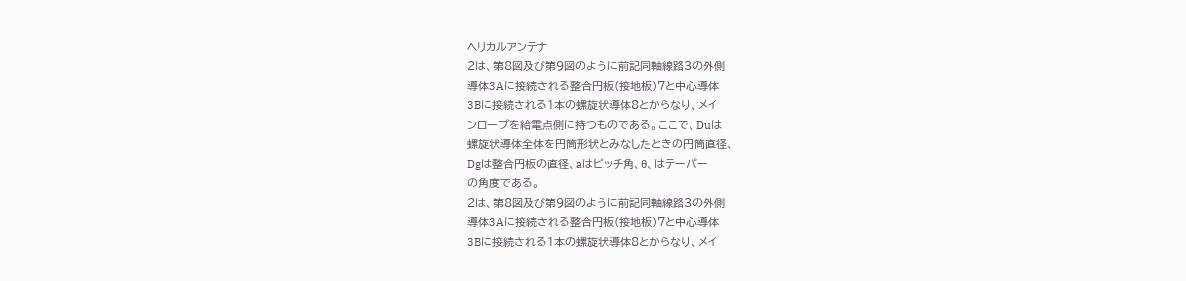ヘリカルアンテナ
2は、第8図及び第9図のように前記同軸線路3の外側
導体3Aに接続される整合円板(接地板)7と中心導体
3Bに接続される1本の螺旋状導体8とからなり、メイ
ンロープを給電点側に持つものである。ここで、Duは
螺旋状導体全体を円筒形状とみなしたときの円筒直径、
Dgは整合円板の直径、aはピッチ角、θ、はテーパー
の角度である。
2は、第8図及び第9図のように前記同軸線路3の外側
導体3Aに接続される整合円板(接地板)7と中心導体
3Bに接続される1本の螺旋状導体8とからなり、メイ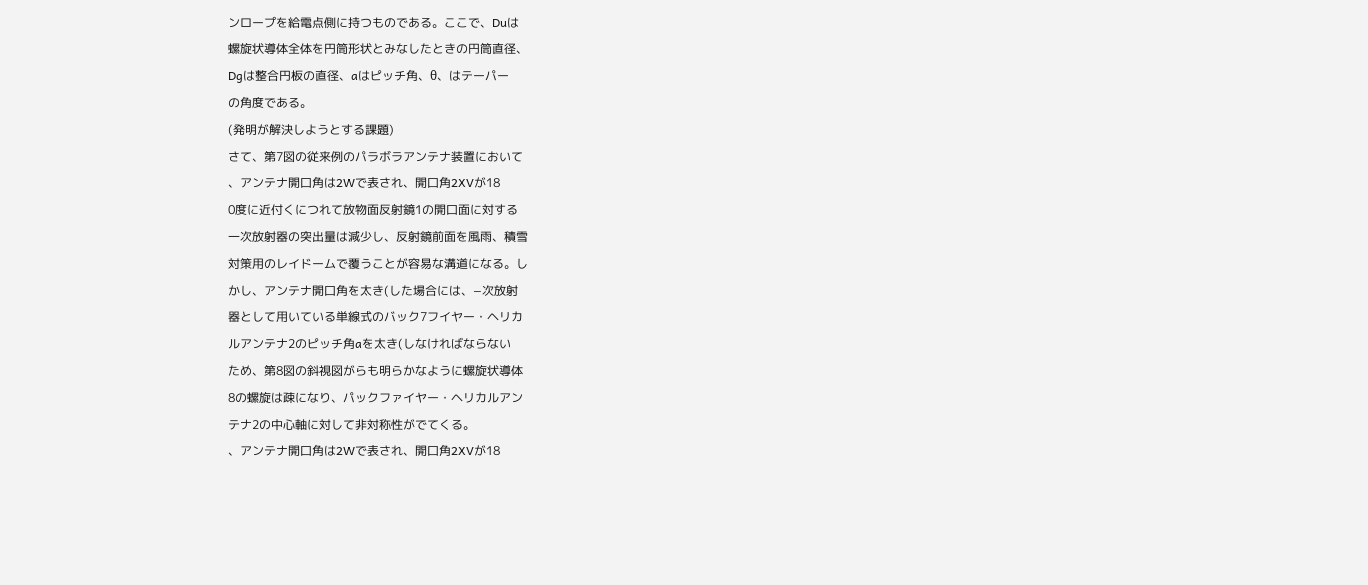ンロープを給電点側に持つものである。ここで、Duは
螺旋状導体全体を円筒形状とみなしたときの円筒直径、
Dgは整合円板の直径、aはピッチ角、θ、はテーパー
の角度である。
(発明が解決しようとする課題)
さて、第7図の従来例のパラボラアンテナ装置において
、アンテナ開口角は2Wで表され、開口角2XVが18
0度に近付くにつれて放物面反射鏡1の開口面に対する
一次放射器の突出量は減少し、反射鏡前面を風雨、積雪
対策用のレイドームで覆うことが容易な溝道になる。し
かし、アンテナ開口角を太き(した場合には、−次放射
器として用いている単線式のバック7フイヤー・ヘリカ
ルアンテナ2のピッチ角aを太き(しなければならない
ため、第8図の斜視図がらも明らかなように螺旋状導体
8の螺旋は疎になり、パックファイヤー・ヘリカルアン
テナ2の中心軸に対して非対称性がでてくる。
、アンテナ開口角は2Wで表され、開口角2XVが18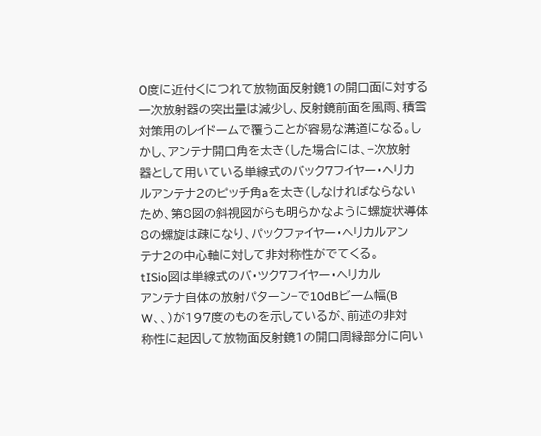0度に近付くにつれて放物面反射鏡1の開口面に対する
一次放射器の突出量は減少し、反射鏡前面を風雨、積雪
対策用のレイドームで覆うことが容易な溝道になる。し
かし、アンテナ開口角を太き(した場合には、−次放射
器として用いている単線式のバック7フイヤー・ヘリカ
ルアンテナ2のピッチ角aを太き(しなければならない
ため、第8図の斜視図がらも明らかなように螺旋状導体
8の螺旋は疎になり、パックファイヤー・ヘリカルアン
テナ2の中心軸に対して非対称性がでてくる。
tISio図は単線式のバ・ツク7フイヤー・ヘリカル
アンテナ自体の放射パターン−で10dBビ一ム幅(B
W、、)が197度のものを示しているが、前述の非対
称性に起因して放物面反射鏡1の開口周縁部分に向い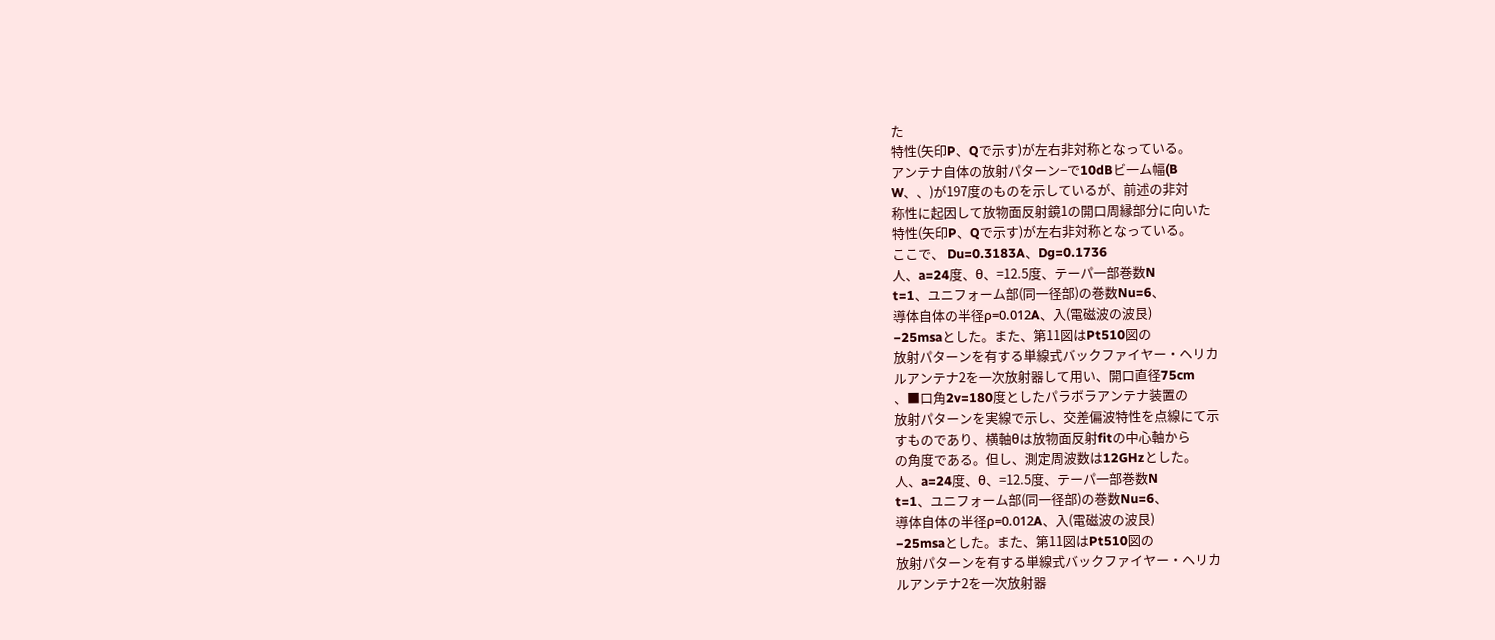た
特性(矢印P、Qで示す)が左右非対称となっている。
アンテナ自体の放射パターン−で10dBビ一ム幅(B
W、、)が197度のものを示しているが、前述の非対
称性に起因して放物面反射鏡1の開口周縁部分に向いた
特性(矢印P、Qで示す)が左右非対称となっている。
ここで、 Du=0.3183A、Dg=0.1736
人、a=24度、θ、=12.5度、テーパ一部巻数N
t=1、ユニフォーム部(同一径部)の巻数Nu=6、
導体自体の半径ρ=0.012A、入(電磁波の波艮)
−25msaとした。また、第11図はPt510図の
放射パターンを有する単線式バックファイヤー・ヘリカ
ルアンテナ2を一次放射器して用い、開口直径75cm
、■口角2v=180度としたパラボラアンテナ装置の
放射パターンを実線で示し、交差偏波特性を点線にて示
すものであり、横軸θは放物面反射fitの中心軸から
の角度である。但し、測定周波数は12GHzとした。
人、a=24度、θ、=12.5度、テーパ一部巻数N
t=1、ユニフォーム部(同一径部)の巻数Nu=6、
導体自体の半径ρ=0.012A、入(電磁波の波艮)
−25msaとした。また、第11図はPt510図の
放射パターンを有する単線式バックファイヤー・ヘリカ
ルアンテナ2を一次放射器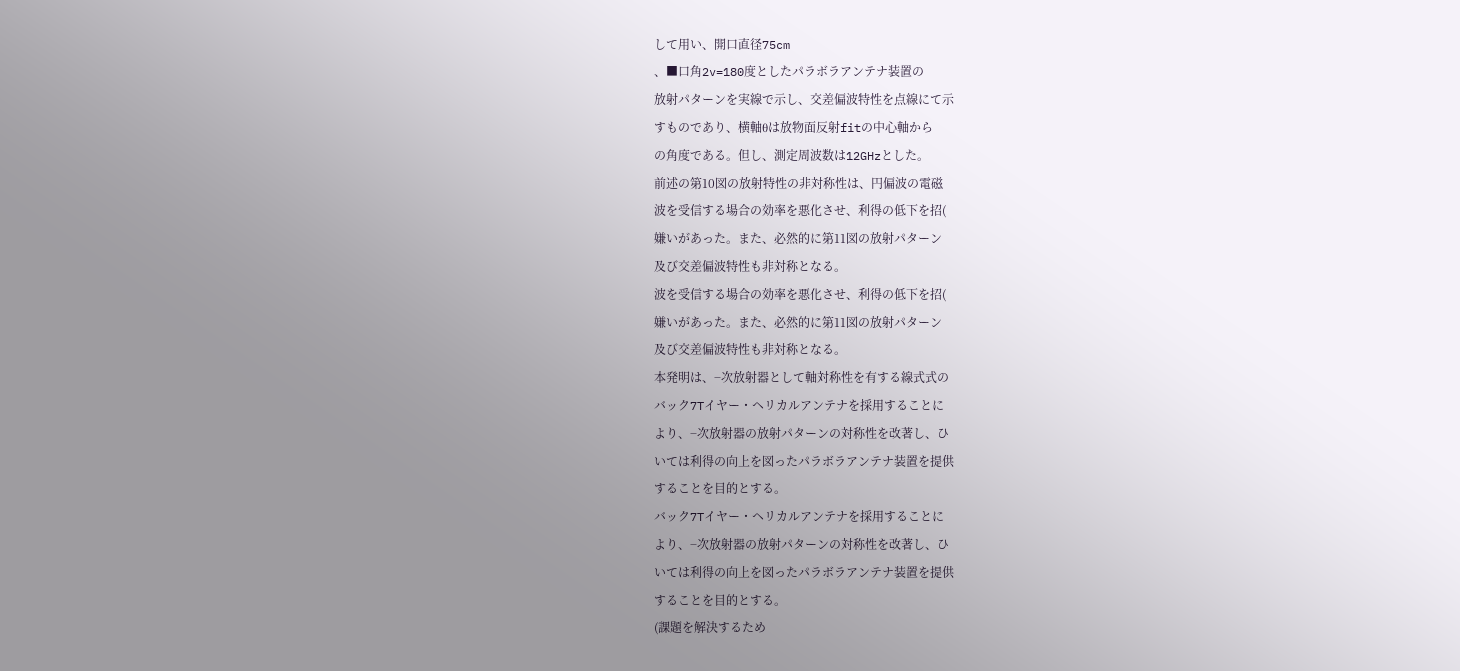して用い、開口直径75cm
、■口角2v=180度としたパラボラアンテナ装置の
放射パターンを実線で示し、交差偏波特性を点線にて示
すものであり、横軸θは放物面反射fitの中心軸から
の角度である。但し、測定周波数は12GHzとした。
前述の第10図の放射特性の非対称性は、円偏波の電磁
波を受信する場合の効率を悪化させ、利得の低下を招(
嫌いがあった。また、必然的に第11図の放射パターン
及び交差偏波特性も非対称となる。
波を受信する場合の効率を悪化させ、利得の低下を招(
嫌いがあった。また、必然的に第11図の放射パターン
及び交差偏波特性も非対称となる。
本発明は、−次放射器として軸対称性を有する線式式の
バック7Tイヤー・ヘリカルアンテナを採用することに
より、−次放射器の放射パターンの対称性を改著し、ひ
いては利得の向上を図ったパラボラアンテナ装置を提供
することを目的とする。
バック7Tイヤー・ヘリカルアンテナを採用することに
より、−次放射器の放射パターンの対称性を改著し、ひ
いては利得の向上を図ったパラボラアンテナ装置を提供
することを目的とする。
(課題を解決するため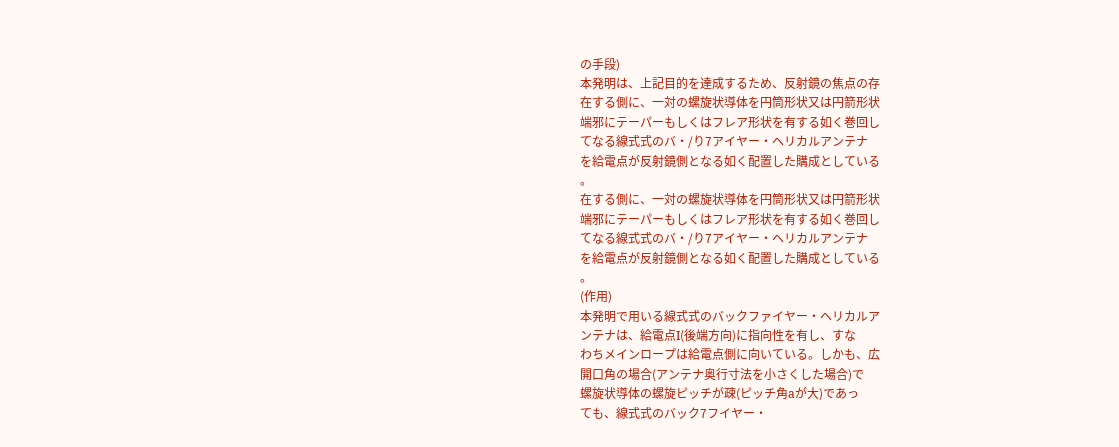の手段)
本発明は、上記目的を達成するため、反射鏡の焦点の存
在する側に、一対の螺旋状導体を円筒形状又は円箭形状
端邪にテーパーもしくはフレア形状を有する如く巻回し
てなる線式式のバ・/り7アイヤー・ヘリカルアンテナ
を給電点が反射鏡側となる如く配置した購成としている
。
在する側に、一対の螺旋状導体を円筒形状又は円箭形状
端邪にテーパーもしくはフレア形状を有する如く巻回し
てなる線式式のバ・/り7アイヤー・ヘリカルアンテナ
を給電点が反射鏡側となる如く配置した購成としている
。
(作用)
本発明で用いる線式式のバックファイヤー・ヘリカルア
ンテナは、給電点I(後端方向)に指向性を有し、すな
わちメインロープは給電点側に向いている。しかも、広
開口角の場合(アンテナ奥行寸法を小さくした場合)で
螺旋状導体の螺旋ピッチが疎(ピッチ角aが大)であっ
ても、線式式のバック7フイヤー・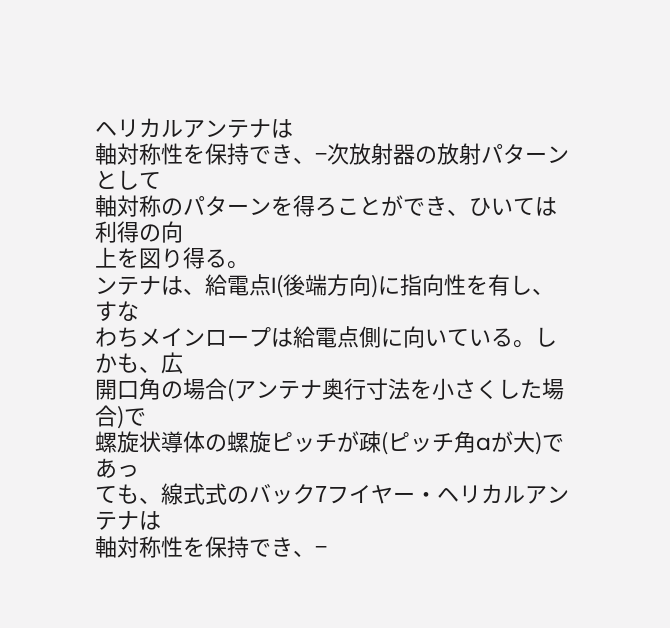ヘリカルアンテナは
軸対称性を保持でき、−次放射器の放射パターンとして
軸対称のパターンを得ろことができ、ひいては利得の向
上を図り得る。
ンテナは、給電点I(後端方向)に指向性を有し、すな
わちメインロープは給電点側に向いている。しかも、広
開口角の場合(アンテナ奥行寸法を小さくした場合)で
螺旋状導体の螺旋ピッチが疎(ピッチ角aが大)であっ
ても、線式式のバック7フイヤー・ヘリカルアンテナは
軸対称性を保持でき、−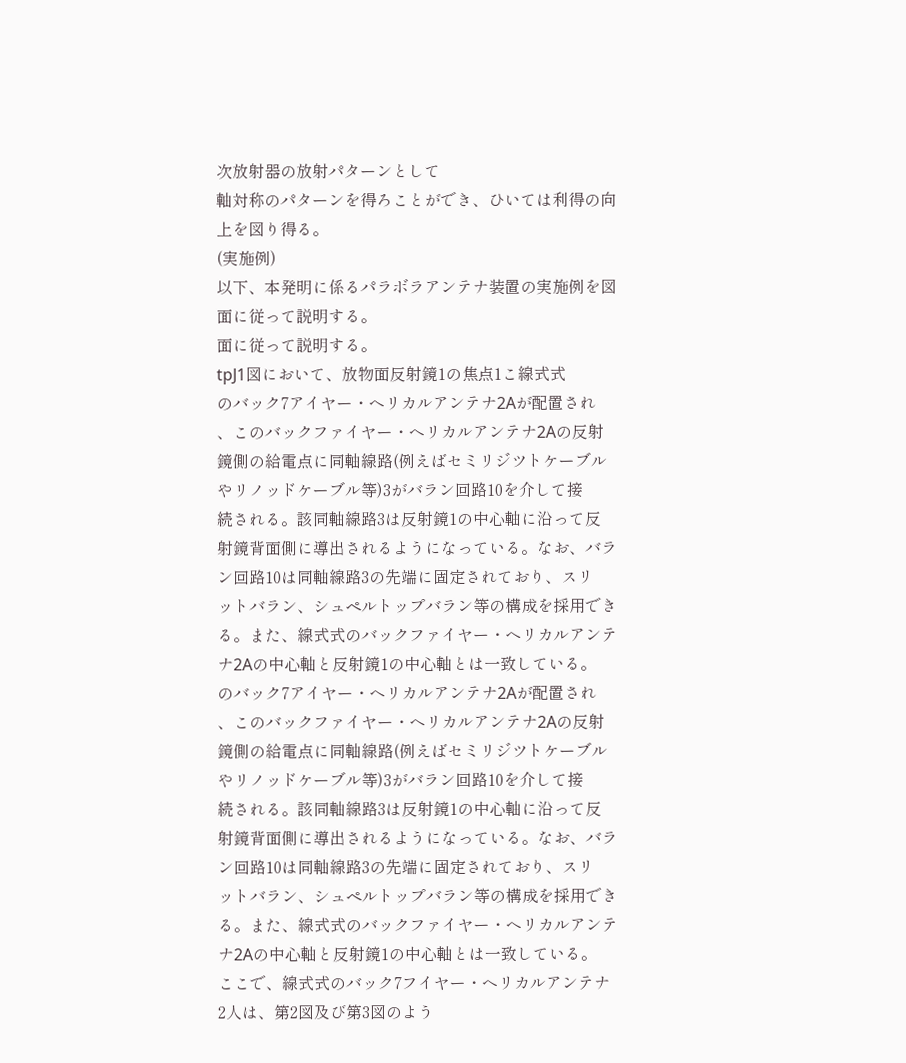次放射器の放射パターンとして
軸対称のパターンを得ろことができ、ひいては利得の向
上を図り得る。
(実施例)
以下、本発明に係るパラボラアンテナ装置の実施例を図
面に従って説明する。
面に従って説明する。
tpJ1図において、放物面反射鏡1の焦点1こ線式式
のバック7アイヤー・ヘリカルアンテナ2Aが配置され
、このバックファイヤー・ヘリカルアンテナ2Aの反射
鏡側の給電点に同軸線路(例えばセミリジツトケーブル
やリノッドケーブル等)3がバラン回路10を介して接
続される。該同軸線路3は反射鏡1の中心軸に沿って反
射鏡背面側に導出されるようになっている。なお、バラ
ン回路10は同軸線路3の先端に固定されており、スリ
ットバラン、シュペルトップバラン等の構成を採用でき
る。また、線式式のバックファイヤー・ヘリカルアンテ
ナ2Aの中心軸と反射鏡1の中心軸とは一致している。
のバック7アイヤー・ヘリカルアンテナ2Aが配置され
、このバックファイヤー・ヘリカルアンテナ2Aの反射
鏡側の給電点に同軸線路(例えばセミリジツトケーブル
やリノッドケーブル等)3がバラン回路10を介して接
続される。該同軸線路3は反射鏡1の中心軸に沿って反
射鏡背面側に導出されるようになっている。なお、バラ
ン回路10は同軸線路3の先端に固定されており、スリ
ットバラン、シュペルトップバラン等の構成を採用でき
る。また、線式式のバックファイヤー・ヘリカルアンテ
ナ2Aの中心軸と反射鏡1の中心軸とは一致している。
ここで、線式式のバック7フイヤー・ヘリカルアンテナ
2人は、第2図及び第3図のよう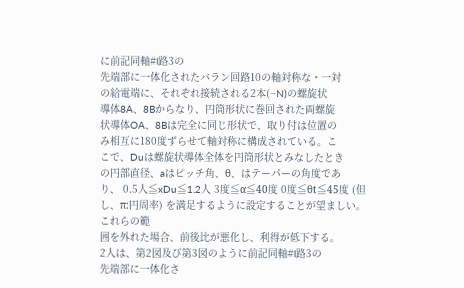に前記同軸#l路3の
先端部に一体化されたバラン回路10の軸対称な・一対
の給電端に、それぞれ接続される2本(−N)の螺旋状
導体8A、8Bからなり、円筒形状に巻回された両螺旋
状導体OA、8Bは完全に同じ形状で、取り付は位置の
み相互に180度ずらせて軸対称に構成されている。こ
こで、Duは螺旋状導体全体を円筒形状とみなしたとき
の円部直径、aはピッチ角、θ、はテーパーの角度であ
り、 0.5人≦xDu≦1.2人 3度≦α≦40度 0度≦θt≦45度 (但し、π:円周率) を満足するように設定することが望ましい。これらの範
囲を外れた場合、前後比が悪化し、利得が低下する。
2人は、第2図及び第3図のように前記同軸#l路3の
先端部に一体化さ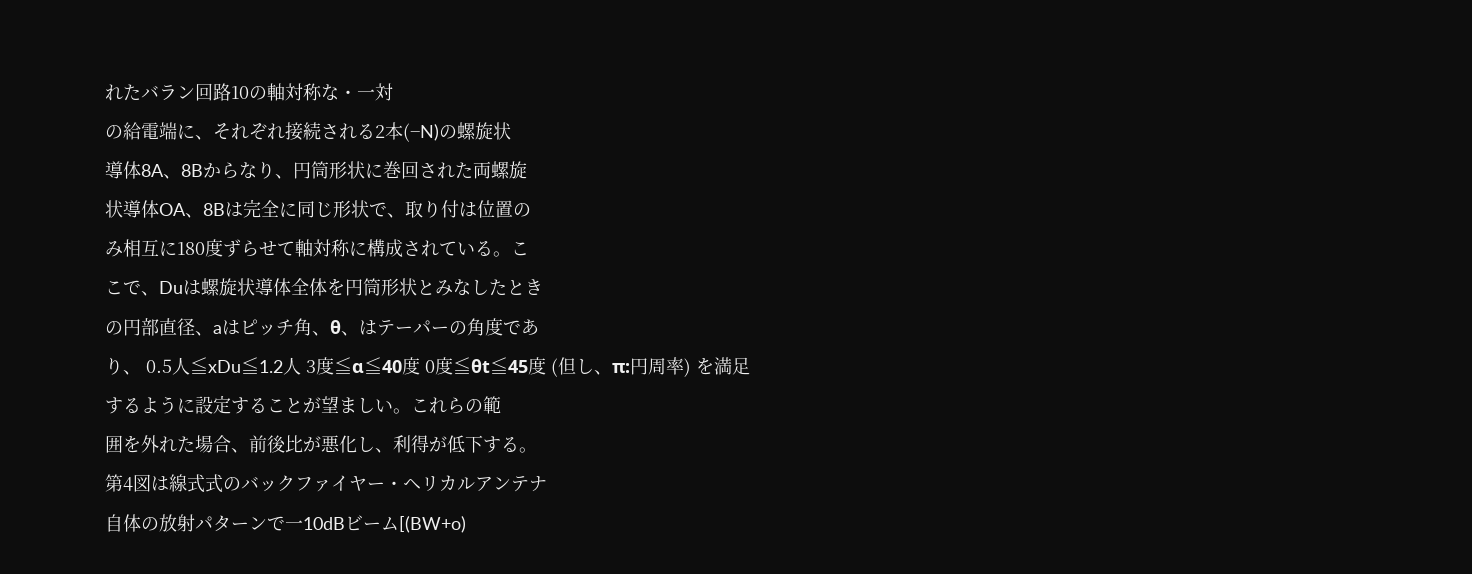れたバラン回路10の軸対称な・一対
の給電端に、それぞれ接続される2本(−N)の螺旋状
導体8A、8Bからなり、円筒形状に巻回された両螺旋
状導体OA、8Bは完全に同じ形状で、取り付は位置の
み相互に180度ずらせて軸対称に構成されている。こ
こで、Duは螺旋状導体全体を円筒形状とみなしたとき
の円部直径、aはピッチ角、θ、はテーパーの角度であ
り、 0.5人≦xDu≦1.2人 3度≦α≦40度 0度≦θt≦45度 (但し、π:円周率) を満足するように設定することが望ましい。これらの範
囲を外れた場合、前後比が悪化し、利得が低下する。
第4図は線式式のバックファイヤー・ヘリカルアンテナ
自体の放射パターンで一10dBビーム[(BW+o)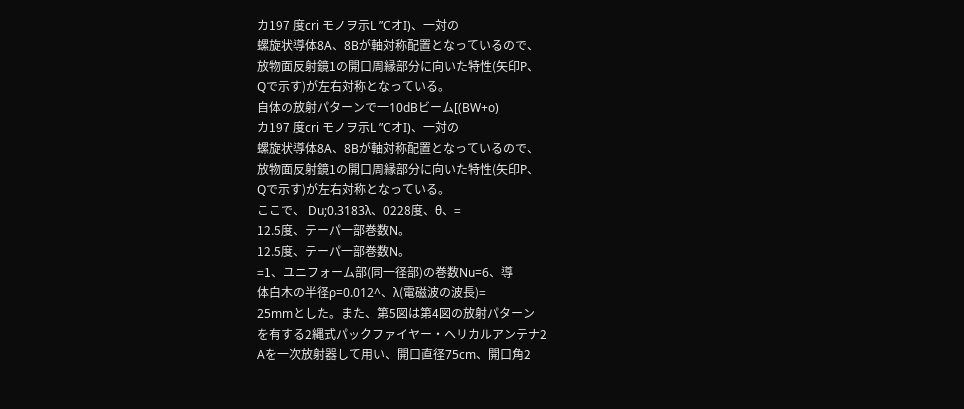カ197 度cri モノヲ示L ”CオI)、一対の
螺旋状導体8A、8Bが軸対称配置となっているので、
放物面反射鏡1の開口周縁部分に向いた特性(矢印P、
Qで示す)が左右対称となっている。
自体の放射パターンで一10dBビーム[(BW+o)
カ197 度cri モノヲ示L ”CオI)、一対の
螺旋状導体8A、8Bが軸対称配置となっているので、
放物面反射鏡1の開口周縁部分に向いた特性(矢印P、
Qで示す)が左右対称となっている。
ここで、 Du;0.3183λ、0228度、θ、=
12.5度、テーパ一部巻数N。
12.5度、テーパ一部巻数N。
=1、ユニフォーム部(同一径部)の巻数Nu=6、導
体白木の半径ρ=0.012^、λ(電磁波の波長)=
25mmとした。また、第5図は第4図の放射パターン
を有する2縄式パックファイヤー・ヘリカルアンテナ2
Aを一次放射器して用い、開口直径75cm、開口角2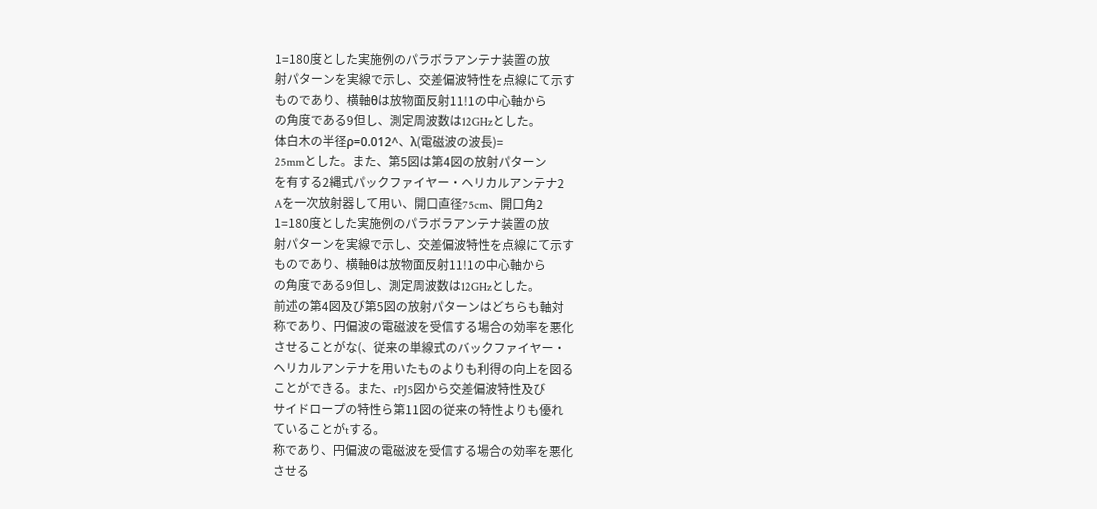1=180度とした実施例のパラボラアンテナ装置の放
射パターンを実線で示し、交差偏波特性を点線にて示す
ものであり、横軸θは放物面反射11!1の中心軸から
の角度である9但し、測定周波数は12GHzとした。
体白木の半径ρ=0.012^、λ(電磁波の波長)=
25mmとした。また、第5図は第4図の放射パターン
を有する2縄式パックファイヤー・ヘリカルアンテナ2
Aを一次放射器して用い、開口直径75cm、開口角2
1=180度とした実施例のパラボラアンテナ装置の放
射パターンを実線で示し、交差偏波特性を点線にて示す
ものであり、横軸θは放物面反射11!1の中心軸から
の角度である9但し、測定周波数は12GHzとした。
前述の第4図及び第5図の放射パターンはどちらも軸対
称であり、円偏波の電磁波を受信する場合の効率を悪化
させることがな(、従来の単線式のバックファイヤー・
ヘリカルアンテナを用いたものよりも利得の向上を図る
ことができる。また、rPJ5図から交差偏波特性及び
サイドロープの特性ら第11図の従来の特性よりも優れ
ていることがtする。
称であり、円偏波の電磁波を受信する場合の効率を悪化
させる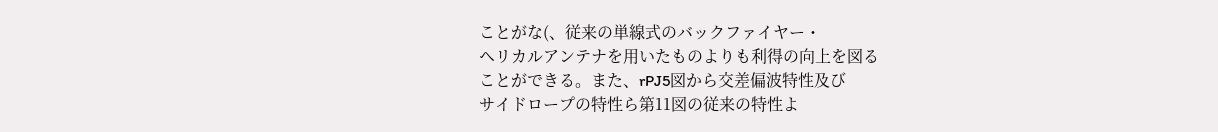ことがな(、従来の単線式のバックファイヤー・
ヘリカルアンテナを用いたものよりも利得の向上を図る
ことができる。また、rPJ5図から交差偏波特性及び
サイドロープの特性ら第11図の従来の特性よ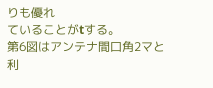りも優れ
ていることがtする。
第6図はアンテナ間口角2マと利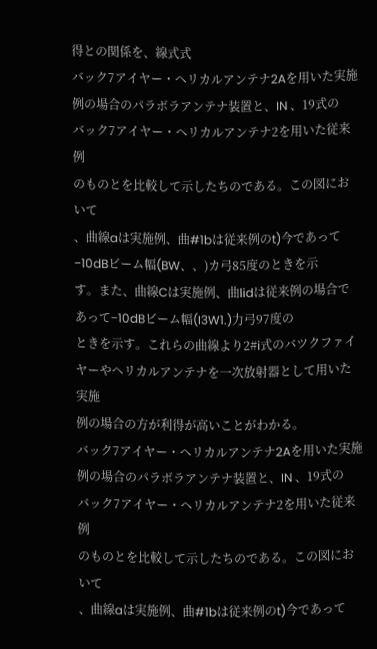得との関係を、線式式
バック7アイヤー・ヘリカルアンテナ2Aを用いた実施
例の場合のパラボラアンテナ装置と、IN 、19式の
バック7アイヤー・ヘリカルアンテナ2を用いた従来例
のものとを比較して示したちのである。この図において
、曲線aは実施例、曲#1bは従来例のt)今であって
−10dBビーム幅(BW、、)カ弓85度のときを示
す。また、曲線Cは実施例、曲lidは従来例の場合で
あって−10dBビーム幅(I3W1.)力弓97度の
ときを示す。これらの曲線より2#i式のバツクファイ
ヤーやヘリカルアンテナを一次放射器として用いた実施
例の場合の方が利得が高いことがわかる。
バック7アイヤー・ヘリカルアンテナ2Aを用いた実施
例の場合のパラボラアンテナ装置と、IN 、19式の
バック7アイヤー・ヘリカルアンテナ2を用いた従来例
のものとを比較して示したちのである。この図において
、曲線aは実施例、曲#1bは従来例のt)今であって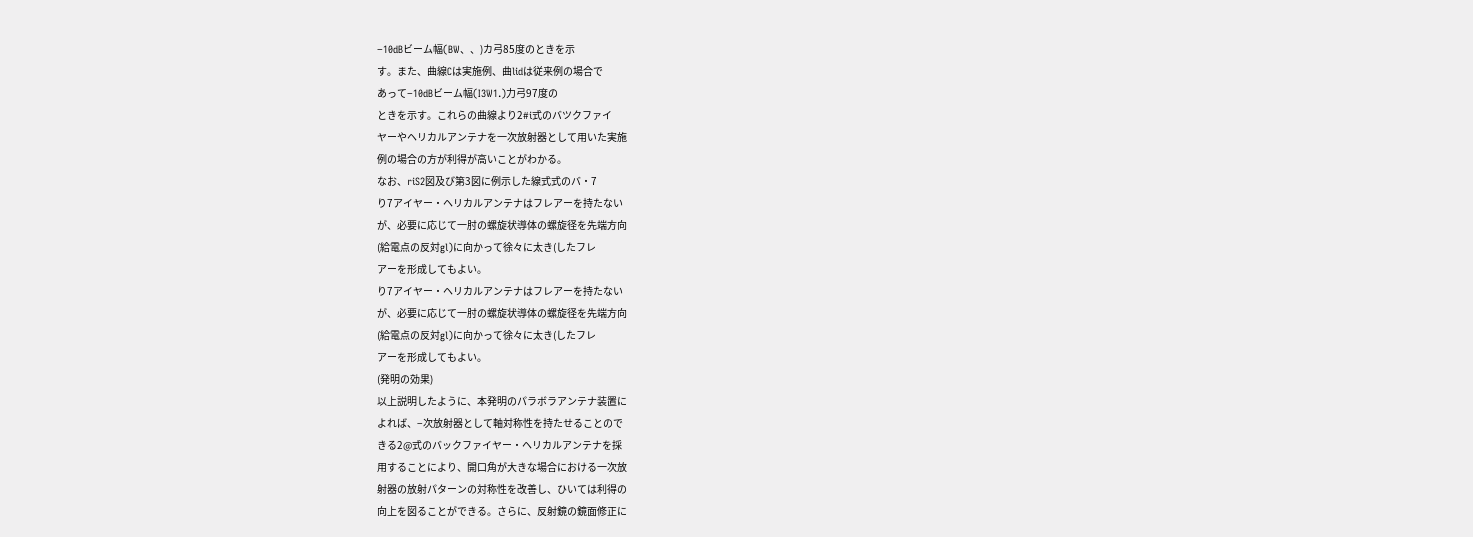−10dBビーム幅(BW、、)カ弓85度のときを示
す。また、曲線Cは実施例、曲lidは従来例の場合で
あって−10dBビーム幅(I3W1.)力弓97度の
ときを示す。これらの曲線より2#i式のバツクファイ
ヤーやヘリカルアンテナを一次放射器として用いた実施
例の場合の方が利得が高いことがわかる。
なお、riS2図及び第3図に例示した線式式のバ・7
り7アイヤー・ヘリカルアンテナはフレアーを持たない
が、必要に応じて一肘の螺旋状導体の螺旋径を先端方向
(給電点の反対gl)に向かって徐々に太き(したフレ
アーを形成してもよい。
り7アイヤー・ヘリカルアンテナはフレアーを持たない
が、必要に応じて一肘の螺旋状導体の螺旋径を先端方向
(給電点の反対gl)に向かって徐々に太き(したフレ
アーを形成してもよい。
(発明の効果)
以上説明したように、本発明のパラボラアンテナ装置に
よれば、−次放射器として軸対称性を持たせることので
きる2@式のバックファイヤー・ヘリカルアンテナを採
用することにより、開口角が大きな場合における一次放
射器の放射パターンの対称性を改善し、ひいては利得の
向上を図ることができる。さらに、反射鏡の鏡面修正に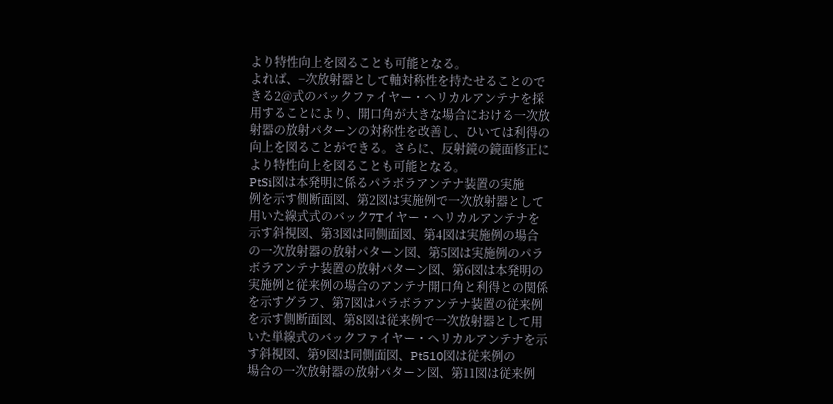より特性向上を図ることも可能となる。
よれば、−次放射器として軸対称性を持たせることので
きる2@式のバックファイヤー・ヘリカルアンテナを採
用することにより、開口角が大きな場合における一次放
射器の放射パターンの対称性を改善し、ひいては利得の
向上を図ることができる。さらに、反射鏡の鏡面修正に
より特性向上を図ることも可能となる。
PtSi図は本発明に係るパラボラアンテナ装置の実施
例を示す側断面図、第2図は実施例で一次放射器として
用いた線式式のバック7Tイヤー・ヘリカルアンテナを
示す斜視図、第3図は同側面図、第4図は実施例の場合
の一次放射器の放射パターン図、第5図は実施例のパラ
ボラアンテナ装置の放射パターン図、第6図は本発明の
実施例と従来例の場合のアンテナ開口角と利得との関係
を示すグラフ、第7図はパラボラアンテナ装置の従来例
を示す側断面図、第8図は従来例で一次放射器として用
いた単線式のバックファイヤー・ヘリカルアンテナを示
す斜視図、第9図は同側面図、Pt510図は従来例の
場合の一次放射器の放射パターン図、第11図は従来例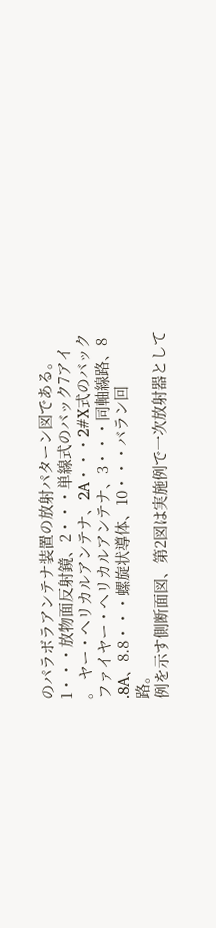のパラボラアンテナ装置の放射パターン図である。 1・・・放物面反射鏡、2・・・単線式のバック7アイ
。 ヤー・ヘリカルアンテナ、2A・・・2#X式のバック
ファイヤー・ヘリカルアンテナ、3・・・同軸線路、8
.8A、8.8・・・螺旋状導体、10・・・バラン回
路。
例を示す側断面図、第2図は実施例で一次放射器として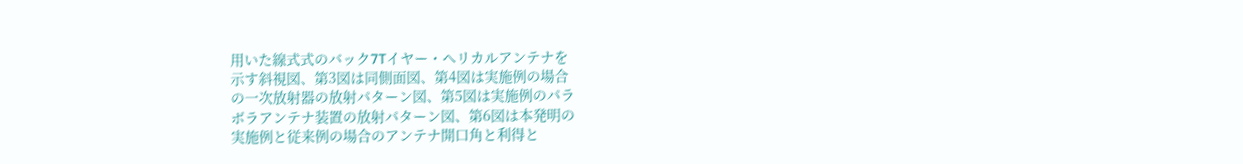用いた線式式のバック7Tイヤー・ヘリカルアンテナを
示す斜視図、第3図は同側面図、第4図は実施例の場合
の一次放射器の放射パターン図、第5図は実施例のパラ
ボラアンテナ装置の放射パターン図、第6図は本発明の
実施例と従来例の場合のアンテナ開口角と利得と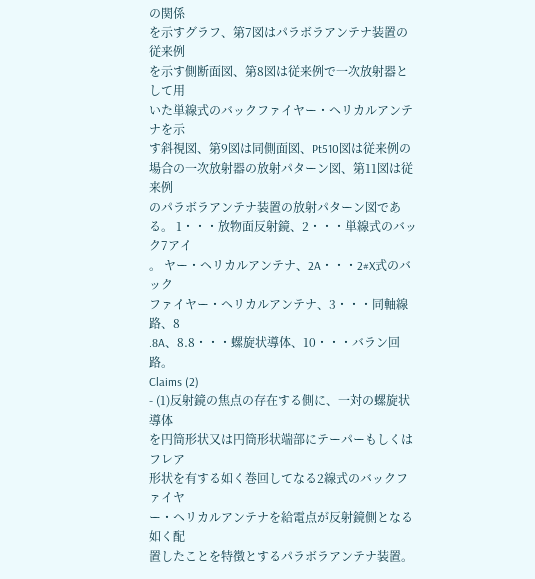の関係
を示すグラフ、第7図はパラボラアンテナ装置の従来例
を示す側断面図、第8図は従来例で一次放射器として用
いた単線式のバックファイヤー・ヘリカルアンテナを示
す斜視図、第9図は同側面図、Pt510図は従来例の
場合の一次放射器の放射パターン図、第11図は従来例
のパラボラアンテナ装置の放射パターン図である。 1・・・放物面反射鏡、2・・・単線式のバック7アイ
。 ヤー・ヘリカルアンテナ、2A・・・2#X式のバック
ファイヤー・ヘリカルアンテナ、3・・・同軸線路、8
.8A、8.8・・・螺旋状導体、10・・・バラン回
路。
Claims (2)
- (1)反射鏡の焦点の存在する側に、一対の螺旋状導体
を円筒形状又は円筒形状端部にテーパーもしくはフレア
形状を有する如く巻回してなる2線式のバックファイヤ
ー・ヘリカルアンテナを給電点が反射鏡側となる如く配
置したことを特徴とするパラボラアンテナ装置。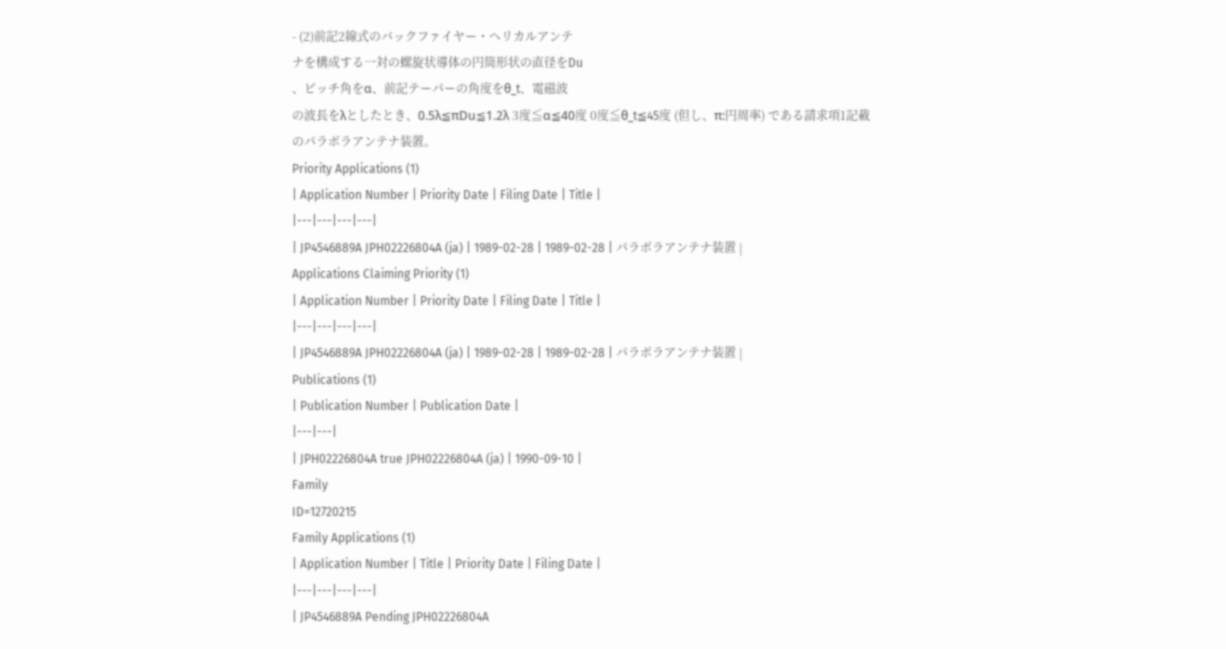- (2)前記2線式のバックファイヤー・ヘリカルアンテ
ナを構成する一対の螺旋状導体の円筒形状の直径をDu
、ピッチ角をα、前記テーパーの角度をθ_t、電磁波
の波長をλとしたとき、0.5λ≦πDu≦1.2λ 3度≦α≦40度 0度≦θ_t≦45度 (但し、π:円周率) である請求項1記載のパラボラアンテナ装置。
Priority Applications (1)
| Application Number | Priority Date | Filing Date | Title |
|---|---|---|---|
| JP4546889A JPH02226804A (ja) | 1989-02-28 | 1989-02-28 | パラボラアンテナ装置 |
Applications Claiming Priority (1)
| Application Number | Priority Date | Filing Date | Title |
|---|---|---|---|
| JP4546889A JPH02226804A (ja) | 1989-02-28 | 1989-02-28 | パラボラアンテナ装置 |
Publications (1)
| Publication Number | Publication Date |
|---|---|
| JPH02226804A true JPH02226804A (ja) | 1990-09-10 |
Family
ID=12720215
Family Applications (1)
| Application Number | Title | Priority Date | Filing Date |
|---|---|---|---|
| JP4546889A Pending JPH02226804A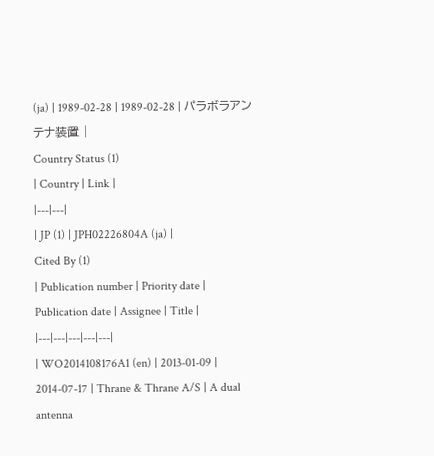(ja) | 1989-02-28 | 1989-02-28 | パラボラアンテナ装置 |
Country Status (1)
| Country | Link |
|---|---|
| JP (1) | JPH02226804A (ja) |
Cited By (1)
| Publication number | Priority date | Publication date | Assignee | Title |
|---|---|---|---|---|
| WO2014108176A1 (en) | 2013-01-09 | 2014-07-17 | Thrane & Thrane A/S | A dual antenna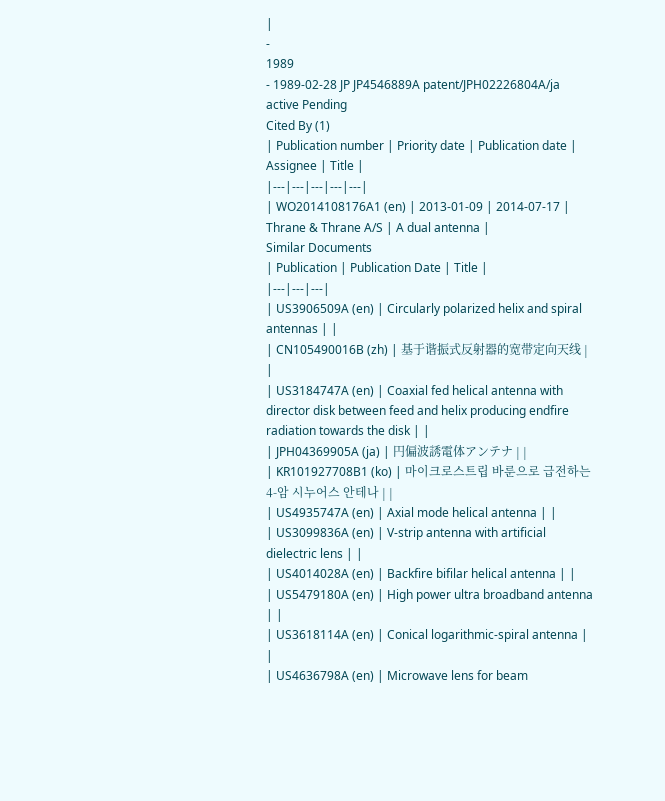|
-
1989
- 1989-02-28 JP JP4546889A patent/JPH02226804A/ja active Pending
Cited By (1)
| Publication number | Priority date | Publication date | Assignee | Title |
|---|---|---|---|---|
| WO2014108176A1 (en) | 2013-01-09 | 2014-07-17 | Thrane & Thrane A/S | A dual antenna |
Similar Documents
| Publication | Publication Date | Title |
|---|---|---|
| US3906509A (en) | Circularly polarized helix and spiral antennas | |
| CN105490016B (zh) | 基于谐振式反射器的宽带定向天线 | |
| US3184747A (en) | Coaxial fed helical antenna with director disk between feed and helix producing endfire radiation towards the disk | |
| JPH04369905A (ja) | 円偏波誘電体アンテナ | |
| KR101927708B1 (ko) | 마이크로스트립 바룬으로 급전하는 4-암 시누어스 안테나 | |
| US4935747A (en) | Axial mode helical antenna | |
| US3099836A (en) | V-strip antenna with artificial dielectric lens | |
| US4014028A (en) | Backfire bifilar helical antenna | |
| US5479180A (en) | High power ultra broadband antenna | |
| US3618114A (en) | Conical logarithmic-spiral antenna | |
| US4636798A (en) | Microwave lens for beam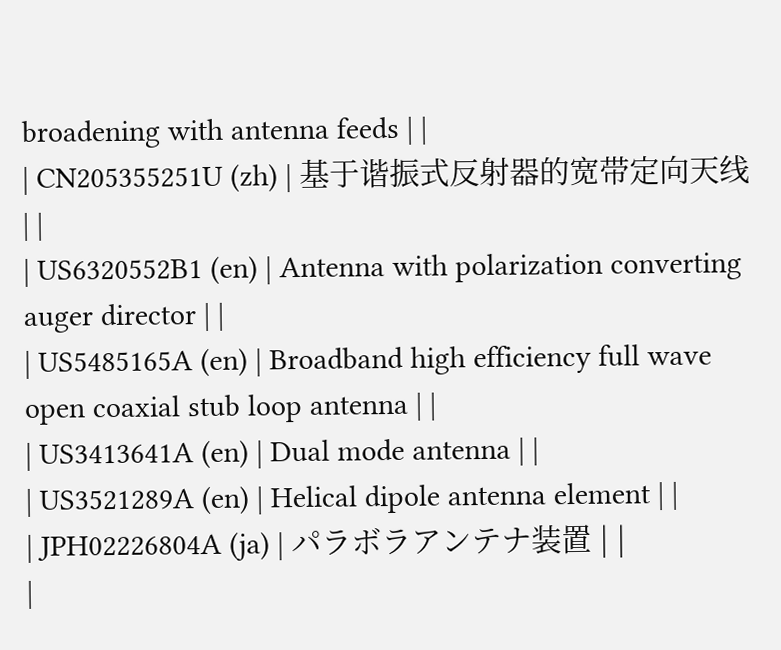broadening with antenna feeds | |
| CN205355251U (zh) | 基于谐振式反射器的宽带定向天线 | |
| US6320552B1 (en) | Antenna with polarization converting auger director | |
| US5485165A (en) | Broadband high efficiency full wave open coaxial stub loop antenna | |
| US3413641A (en) | Dual mode antenna | |
| US3521289A (en) | Helical dipole antenna element | |
| JPH02226804A (ja) | パラボラアンテナ装置 | |
|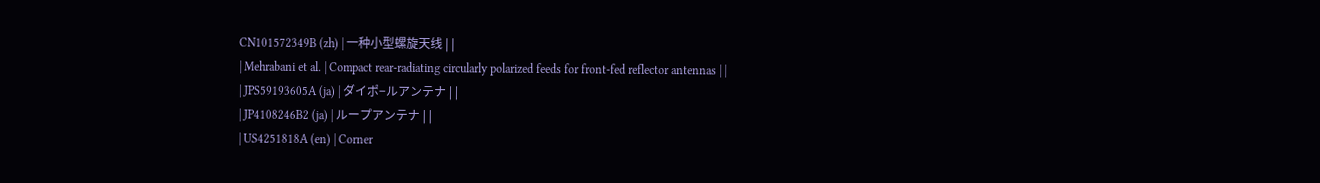CN101572349B (zh) | 一种小型螺旋天线 | |
| Mehrabani et al. | Compact rear-radiating circularly polarized feeds for front-fed reflector antennas | |
| JPS59193605A (ja) | ダイポ−ルアンテナ | |
| JP4108246B2 (ja) | ループアンテナ | |
| US4251818A (en) | Corner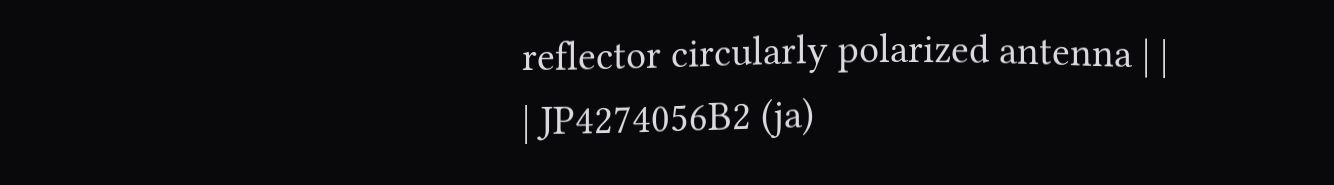reflector circularly polarized antenna | |
| JP4274056B2 (ja)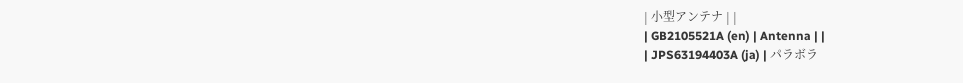| 小型アンテナ | |
| GB2105521A (en) | Antenna | |
| JPS63194403A (ja) | パラボラ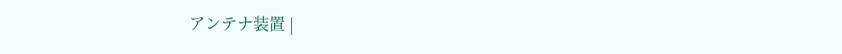アンテナ装置 |